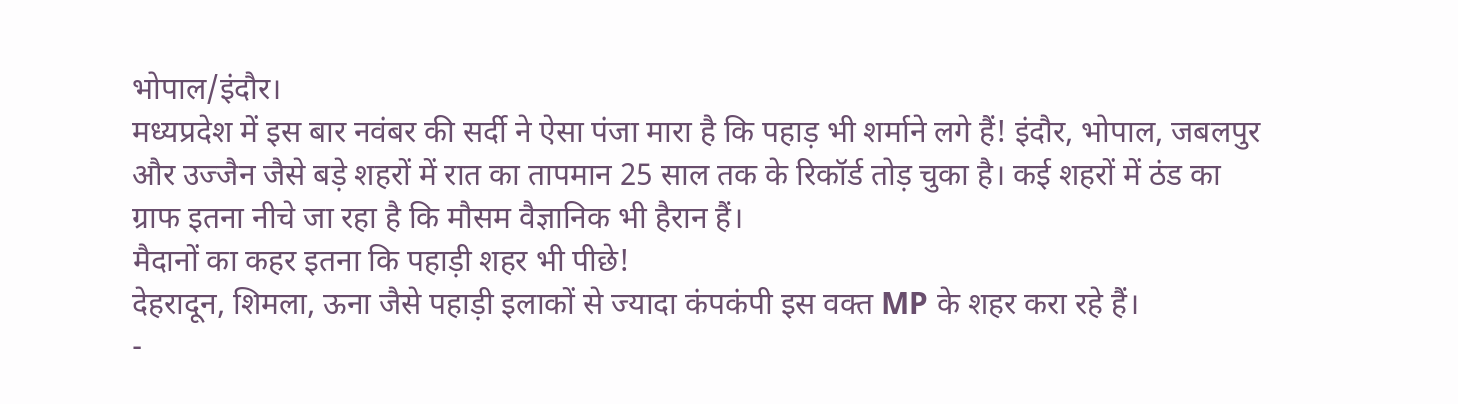भोपाल/इंदौर।
मध्यप्रदेश में इस बार नवंबर की सर्दी ने ऐसा पंजा मारा है कि पहाड़ भी शर्माने लगे हैं! इंदौर, भोपाल, जबलपुर और उज्जैन जैसे बड़े शहरों में रात का तापमान 25 साल तक के रिकॉर्ड तोड़ चुका है। कई शहरों में ठंड का ग्राफ इतना नीचे जा रहा है कि मौसम वैज्ञानिक भी हैरान हैं।
मैदानों का कहर इतना कि पहाड़ी शहर भी पीछे!
देहरादून, शिमला, ऊना जैसे पहाड़ी इलाकों से ज्यादा कंपकंपी इस वक्त MP के शहर करा रहे हैं।
-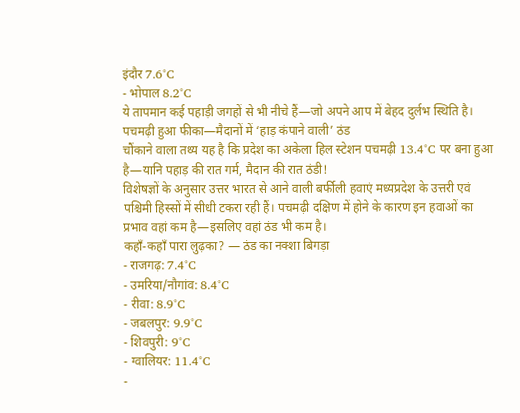इंदौर 7.6°C
- भोपाल 8.2°C
ये तापमान कई पहाड़ी जगहों से भी नीचे हैं—जो अपने आप में बेहद दुर्लभ स्थिति है।
पचमढ़ी हुआ फीका—मैदानों में ‘हाड़ कंपाने वाली’ ठंड
चौंकाने वाला तथ्य यह है कि प्रदेश का अकेला हिल स्टेशन पचमढ़ी 13.4°C पर बना हुआ है—यानि पहाड़ की रात गर्म, मैदान की रात ठंडी!
विशेषज्ञों के अनुसार उत्तर भारत से आने वाली बर्फीली हवाएं मध्यप्रदेश के उत्तरी एवं पश्चिमी हिस्सों में सीधी टकरा रही हैं। पचमढ़ी दक्षिण में होने के कारण इन हवाओं का प्रभाव वहां कम है—इसलिए वहां ठंड भी कम है।
कहाँ-कहाँ पारा लुढ़का? — ठंड का नक्शा बिगड़ा
- राजगढ़: 7.4°C
- उमरिया/नौगांव: 8.4°C
- रीवा: 8.9°C
- जबलपुर: 9.9°C
- शिवपुरी: 9°C
- ग्वालियर: 11.4°C
-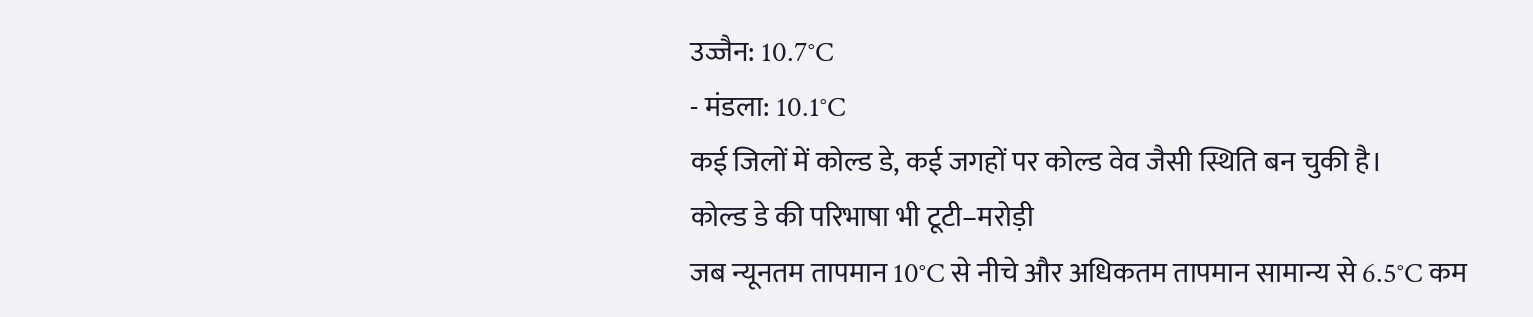उज्जैन: 10.7°C
- मंडला: 10.1°C
कई जिलों में कोल्ड डे, कई जगहों पर कोल्ड वेव जैसी स्थिति बन चुकी है।
कोल्ड डे की परिभाषा भी टूटी–मरोड़ी
जब न्यूनतम तापमान 10°C से नीचे और अधिकतम तापमान सामान्य से 6.5°C कम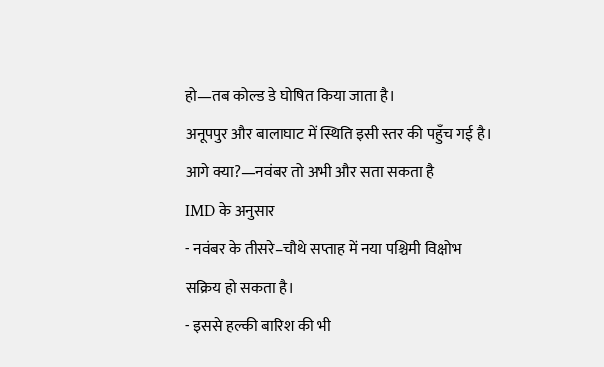हो—तब कोल्ड डे घोषित किया जाता है।
अनूपपुर और बालाघाट में स्थिति इसी स्तर की पहुँच गई है।
आगे क्या?—नवंबर तो अभी और सता सकता है
IMD के अनुसार
- नवंबर के तीसरे–चौथे सप्ताह में नया पश्चिमी विक्षोभ सक्रिय हो सकता है।
- इससे हल्की बारिश की भी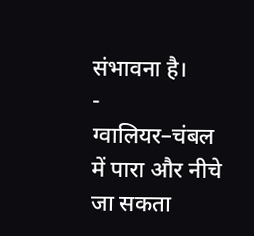संभावना है।
- ग्वालियर–चंबल में पारा और नीचे जा सकता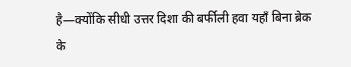है—क्योंकि सीधी उत्तर दिशा की बर्फीली हवा यहाँ बिना ब्रेक के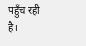पहुँच रही है।